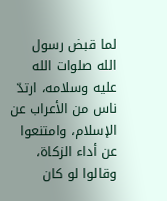لما قبض رسول الله صلوات الله عليه وسلامه، ارتدّ ناس من الأعراب عن الإسلام، وامتنعوا عن أداء الزكاة، وقالوا لو كان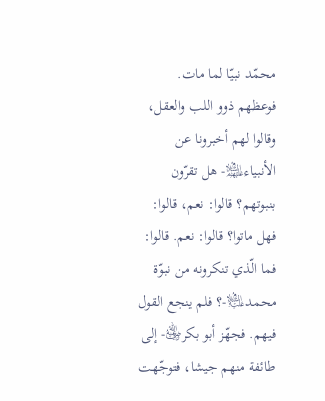محمّد نبيّا لما مات.
فوعظهم ذوو اللب والعقل، وقالوا لهم أخبرونا عن الأنبياء﵈- هل تقرّون بنبوتهم؟ قالوا: نعم، قالوا: فهل ماتوا؟ قالوا: نعم. قالوا: فما الّذي تنكرونه من نبوّة محمد﵇-؟ فلم ينجع القول فيهم. فجهّز أبو بكر﵁- إلى طائفة منهم جيشا، فتوجّهت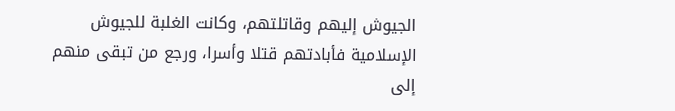الجيوش إليهم وقاتلتهم، وكانت الغلبة للجيوش الإسلامية فأبادتهم قتلا وأسرا، ورجع من تبقى منهم إلى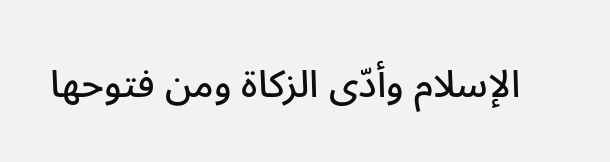الإسلام وأدّى الزكاة ومن فتوحها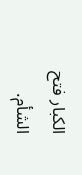الكبار فتح الشأم.